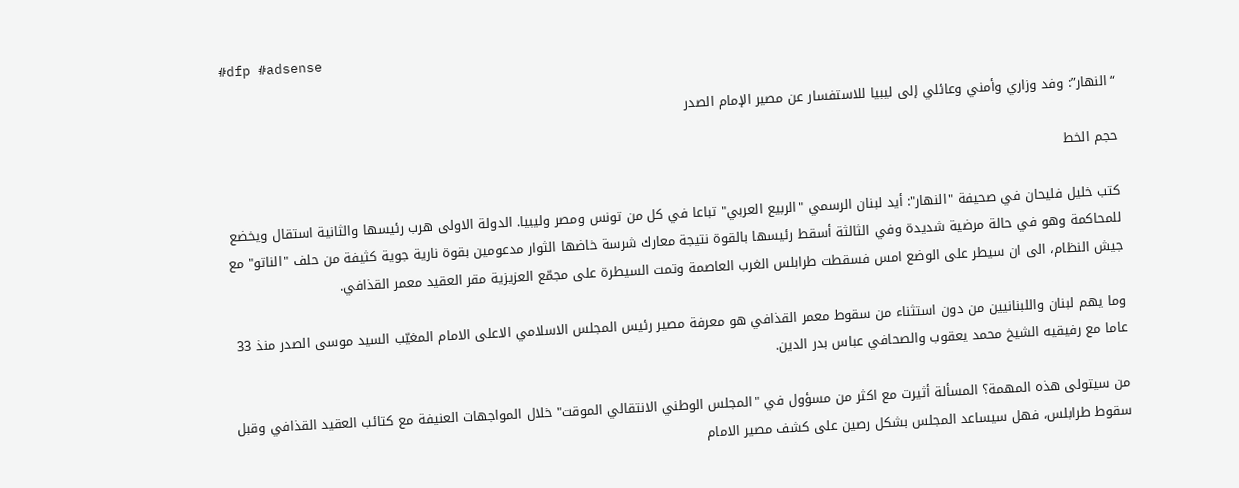#dfp #adsense

“النهار”: وفد وزاري وأمني وعائلي إلى ليبيا للاستفسار عن مصير الإمام الصدر

حجم الخط

كتب خليل فليحان في صحيفة "النهار": أيد لبنان الرسمي "الربيع العربي" تباعا في كل من تونس ومصر وليبيا. الدولة الاولى هرب رئيسها والثانية استقال ويخضع للمحاكمة وهو في حالة مرضية شديدة وفي الثالثة أسقط رئيسها بالقوة نتيجة معارك شرسة خاضها الثوار مدعومين بقوة نارية جوية كثيفة من حلف "الناتو" مع جيش النظام، الى ان سيطر على الوضع امس فسقطت طرابلس الغرب العاصمة وتمت السيطرة على مجمّع العزيزية مقر العقيد معمر القذافي.

وما يهم لبنان واللبنانيين من دون استثناء من سقوط معمر القذافي هو معرفة مصير رئيس المجلس الاسلامي الاعلى الامام المغيّب السيد موسى الصدر منذ 33 عاما مع رفيقيه الشيخ محمد يعقوب والصحافي عباس بدر الدين.

من سيتولى هذه المهمة؟ المسألة أثيرت مع اكثر من مسؤول في "المجلس الوطني الانتقالي الموقت" خلال المواجهات العنيفة مع كتائب العقيد القذافي وقبل سقوط طرابلس، فهل سيساعد المجلس بشكل رصين على كشف مصير الامام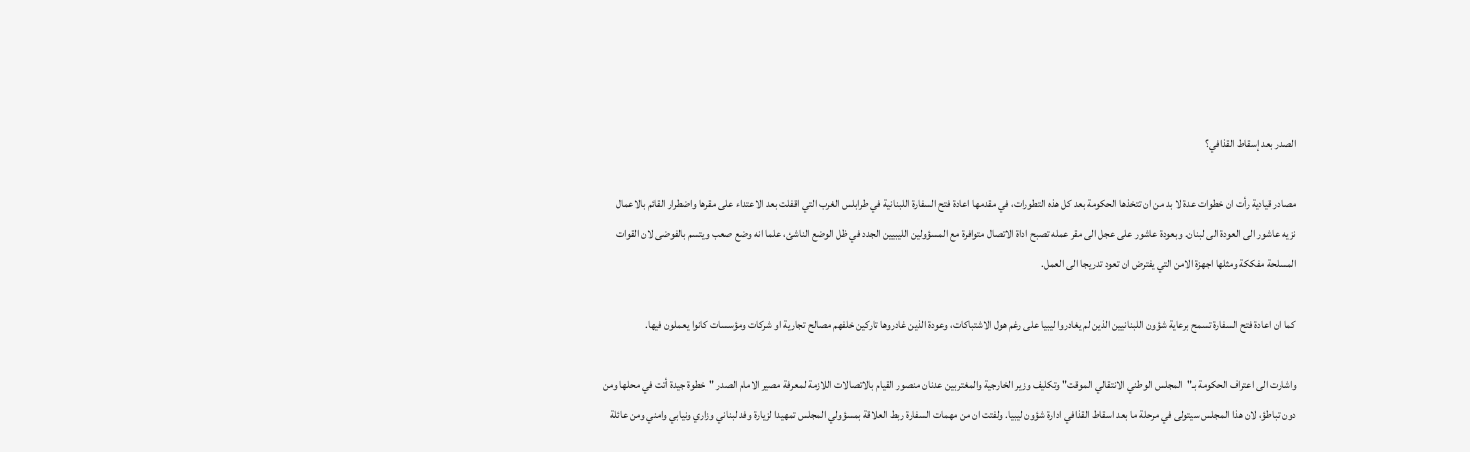الصدر بعد إسقاط القذافي؟

مصادر قيادية رأت ان خطوات عدة لا بد من ان تتخذها الحكومة بعد كل هذه التطورات، في مقدمها اعادة فتح السفارة اللبنانية في طرابلس الغرب التي اقفلت بعد الاعتداء على مقرها واضطرار القائم بالاعمال نزيه عاشور الى العودة الى لبنان. وبعودة عاشور على عجل الى مقر عمله تصبح اداة الاتصال متوافرة مع المسؤولين الليبيين الجدد في ظل الوضع الناشئ، علما انه وضع صعب ويتسم بالفوضى لان القوات المسلحة مفككة ومثلها اجهزة الامن التي يفترض ان تعود تدريجا الى العمل.

كما ان اعادة فتح السفارة تسمح برعاية شؤون اللبنانيين الذين لم يغادروا ليبيا على رغم هول الاشتباكات، وعودة الذين غادروها تاركين خلفهم مصالح تجارية او شركات ومؤسسات كانوا يعملون فيها.

واشارت الى اعتراف الحكومة بـ"المجلس الوطني الانتقالي الموقت" وتكليف وزير الخارجية والمغتربين عدنان منصور القيام بالاتصالات اللازمة لمعرفة مصير الامام الصدر "خطوة جيدة أتت في محلها ومن دون تباطؤ، لان هذا المجلس سيتولى في مرحلة ما بعد اسقاط القذافي ادارة شؤون ليبيا. ولفتت ان من مهمات السفارة ربط العلاقة بمسؤولي المجلس تمهيدا لزيارة وفد لبناني وزاري ونيابي وامني ومن عائلة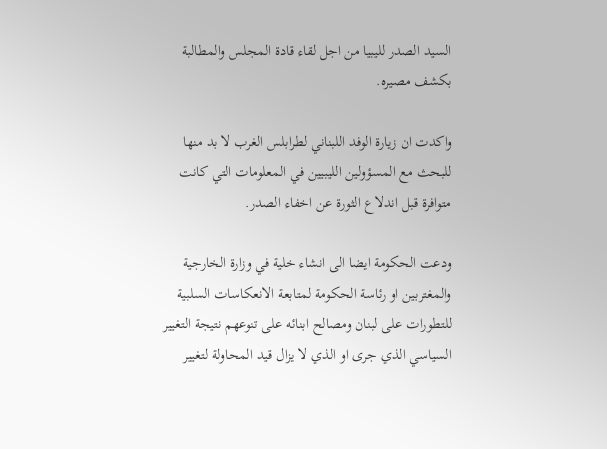السيد الصدر لليبيا من اجل لقاء قادة المجلس والمطالبة بكشف مصيره.

واكدت ان زيارة الوفد اللبناني لطرابلس الغرب لا بد منها للبحث مع المسؤولين الليبيين في المعلومات التي كانت متوافرة قبل اندلاع الثورة عن اخفاء الصدر.

ودعت الحكومة ايضا الى انشاء خلية في وزارة الخارجية والمغتربين او رئاسة الحكومة لمتابعة الانعكاسات السلبية للتطورات على لبنان ومصالح ابنائه على تنوعهم نتيجة التغيير السياسي الذي جرى او الذي لا يزال قيد المحاولة لتغيير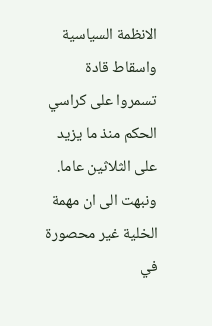الانظمة السياسية واسقاط قادة تسمروا على كراسي الحكم منذ ما يزيد على الثلاثين عاما. ونبهت الى ان مهمة الخلية غير محصورة في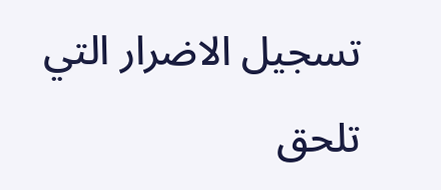تسجيل الاضرار التي تلحق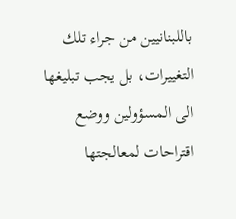باللبنانيين من جراء تلك التغييرات، بل يجب تبليغها الى المسؤولين ووضع اقتراحات لمعالجتها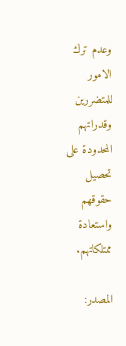وعدم ترك الامور للمتضررين وقدراتهم المحدودة على تحصيل حقوقهم واستعادة ممتلكاتهم.

المصدر: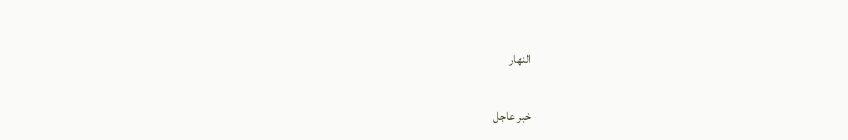النهار

خبر عاجل